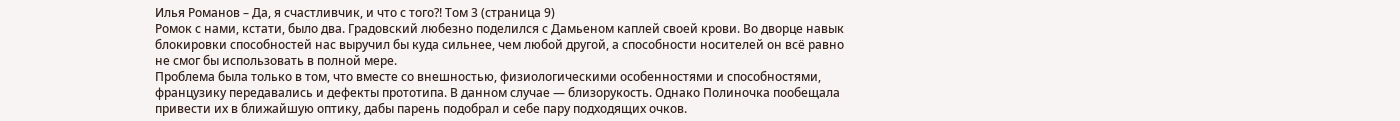Илья Романов – Да, я счастливчик, и что с того?! Том 3 (страница 9)
Ромок с нами, кстати, было два. Градовский любезно поделился с Дамьеном каплей своей крови. Во дворце навык блокировки способностей нас выручил бы куда сильнее, чем любой другой, а способности носителей он всё равно не смог бы использовать в полной мере.
Проблема была только в том, что вместе со внешностью, физиологическими особенностями и способностями, французику передавались и дефекты прототипа. В данном случае — близорукость. Однако Полиночка пообещала привести их в ближайшую оптику, дабы парень подобрал и себе пару подходящих очков.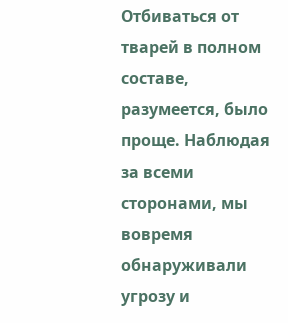Отбиваться от тварей в полном составе, разумеется, было проще. Наблюдая за всеми сторонами, мы вовремя обнаруживали угрозу и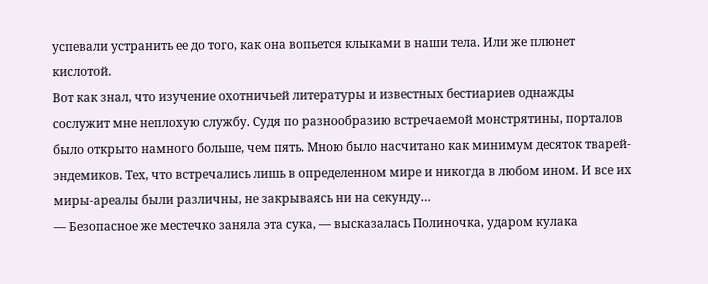успевали устранить ее до того, как она вопьется клыками в наши тела. Или же плюнет кислотой.
Вот как знал, что изучение охотничьей литературы и известных бестиариев однажды сослужит мне неплохую службу. Судя по разнообразию встречаемой монстрятины, порталов было открыто намного больше, чем пять. Мною было насчитано как минимум десяток тварей-эндемиков. Тех, что встречались лишь в определенном мире и никогда в любом ином. И все их миры-ареалы были различны, не закрываясь ни на секунду…
— Безопасное же местечко заняла эта сука, — высказалась Полиночка, ударом кулака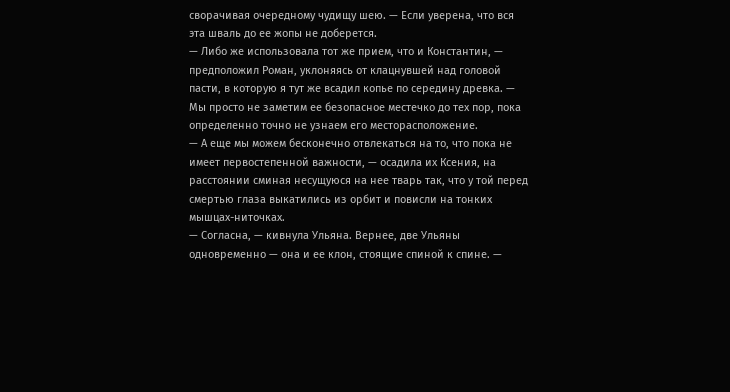сворачивая очередному чудищу шею. — Если уверена, что вся эта шваль до ее жопы не доберется.
— Либо же использовала тот же прием, что и Константин, — предположил Роман, уклоняясь от клацнувшей над головой пасти, в которую я тут же всадил копье по середину древка. — Мы просто не заметим ее безопасное местечко до тех пор, пока определенно точно не узнаем его месторасположение.
— А еще мы можем бесконечно отвлекаться на то, что пока не имеет первостепенной важности, — осадила их Ксения, на расстоянии сминая несущуюся на нее тварь так, что у той перед смертью глаза выкатились из орбит и повисли на тонких мышцах-ниточках.
— Согласна, — кивнула Ульяна. Вернее, две Ульяны одновременно — она и ее клон, стоящие спиной к спине. —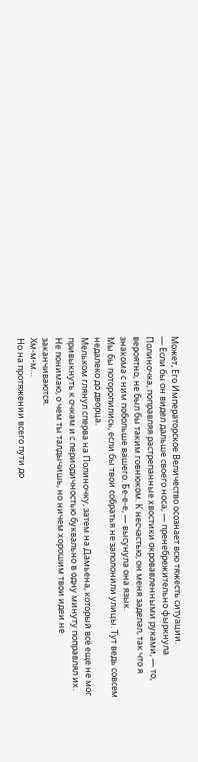Может, Его Императорское Величество осознает всю тяжесть ситуации.
— Если бы он видел дальше своего носа, — пренебрежительно фыркнула Полиночка, поправляя растрепанные хвостики окровавленными руками, — то, вероятно, не был бы таким говнюком. К несчастью, он меня заделал, так что я знакома с ним побольше вашего. Бе-е-е, — высунула она язык.
Мы бы поторопились, если бы твои собратья не заполонили улицы. Тут ведь совсем недалеко до дворца.
Мельком глянул сперва на Полиночку, затем на Дамьена, который всё еще не мог привыкнуть к очкам и с периодичностью буквально в одну минуту поправлял их.
Не понимаю, о чем ты талдычишь, но ничем хорошим твои идеи не заканчиваются.
Хм-м-м…
Но на протяжении всего пути до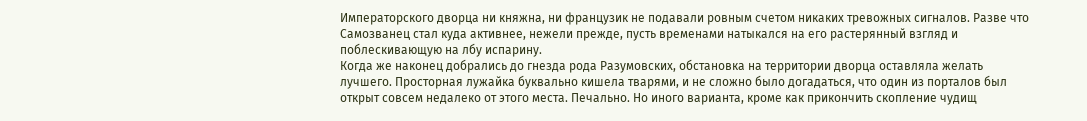Императорского дворца ни княжна, ни французик не подавали ровным счетом никаких тревожных сигналов. Разве что Самозванец стал куда активнее, нежели прежде, пусть временами натыкался на его растерянный взгляд и поблескивающую на лбу испарину.
Когда же наконец добрались до гнезда рода Разумовских, обстановка на территории дворца оставляла желать лучшего. Просторная лужайка буквально кишела тварями, и не сложно было догадаться, что один из порталов был открыт совсем недалеко от этого места. Печально. Но иного варианта, кроме как прикончить скопление чудищ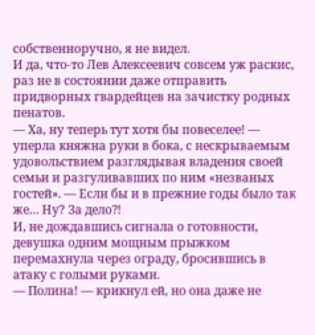собственноручно, я не видел.
И да, что-то Лев Алексеевич совсем уж раскис, раз не в состоянии даже отправить придворных гвардейцев на зачистку родных пенатов.
— Ха, ну теперь тут хотя бы повеселее! — уперла княжна руки в бока, с нескрываемым удовольствием разглядывая владения своей семьи и разгуливавших по ним «незваных гостей». — Если бы и в прежние годы было так же… Ну? За дело⁈
И, не дождавшись сигнала о готовности, девушка одним мощным прыжком перемахнула через ограду, бросившись в атаку с голыми руками.
— Полина! — крикнул ей, но она даже не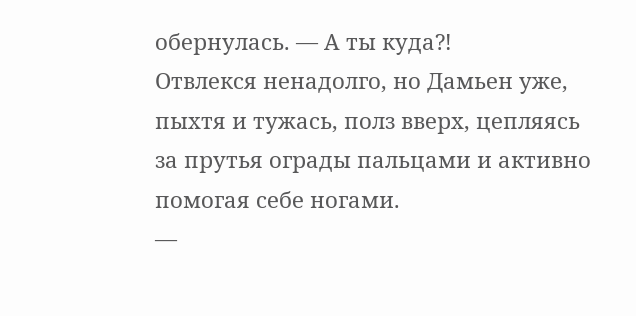обернулась. — А ты куда⁈
Отвлекся ненадолго, но Дамьен уже, пыхтя и тужась, полз вверх, цепляясь за прутья ограды пальцами и активно помогая себе ногами.
—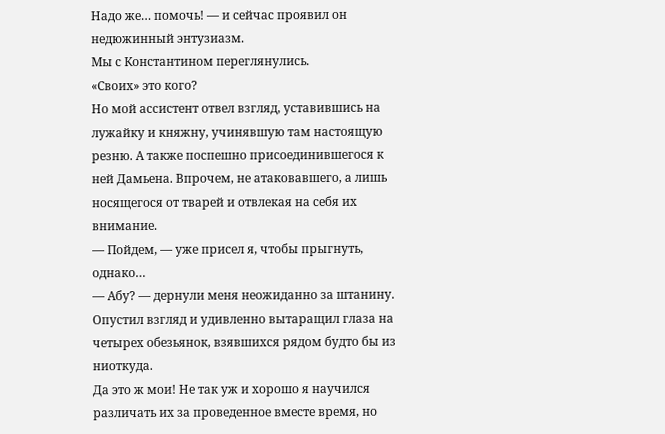Надо же… помочь! — и сейчас проявил он недюжинный энтузиазм.
Мы с Константином переглянулись.
«Своих» это кого?
Но мой ассистент отвел взгляд, уставившись на лужайку и княжну, учинявшую там настоящую резню. А также поспешно присоединившегося к ней Дамьена. Впрочем, не атаковавшего, а лишь носящегося от тварей и отвлекая на себя их внимание.
— Пойдем, — уже присел я, чтобы прыгнуть, однако…
— Абу? — дернули меня неожиданно за штанину.
Опустил взгляд и удивленно вытаращил глаза на четырех обезьянок, взявшихся рядом будто бы из ниоткуда.
Да это ж мои! Не так уж и хорошо я научился различать их за проведенное вместе время, но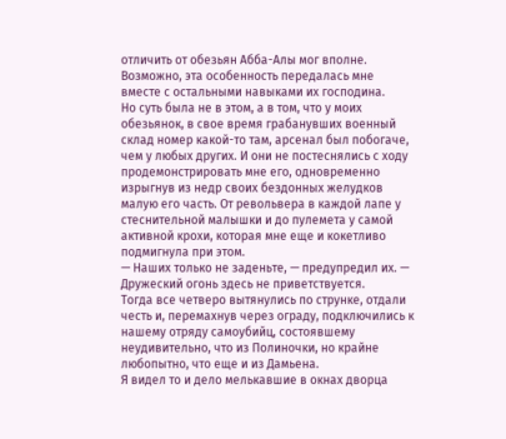отличить от обезьян Абба-Алы мог вполне. Возможно, эта особенность передалась мне вместе с остальными навыками их господина.
Но суть была не в этом, а в том, что у моих обезьянок, в свое время грабанувших военный склад номер какой-то там, арсенал был побогаче, чем у любых других. И они не постеснялись с ходу продемонстрировать мне его, одновременно изрыгнув из недр своих бездонных желудков малую его часть. От револьвера в каждой лапе у стеснительной малышки и до пулемета у самой активной крохи, которая мне еще и кокетливо подмигнула при этом.
— Наших только не заденьте, — предупредил их. — Дружеский огонь здесь не приветствуется.
Тогда все четверо вытянулись по струнке, отдали честь и, перемахнув через ограду, подключились к нашему отряду самоубийц, состоявшему неудивительно, что из Полиночки, но крайне любопытно, что еще и из Дамьена.
Я видел то и дело мелькавшие в окнах дворца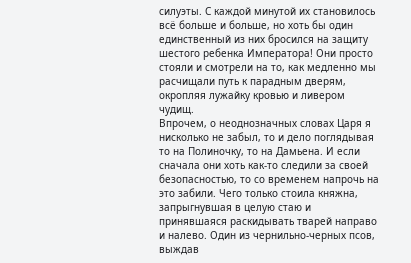силуэты. С каждой минутой их становилось всё больше и больше, но хоть бы один единственный из них бросился на защиту шестого ребенка Императора! Они просто стояли и смотрели на то, как медленно мы расчищали путь к парадным дверям, окропляя лужайку кровью и ливером чудищ.
Впрочем, о неоднозначных словах Царя я нисколько не забыл, то и дело поглядывая то на Полиночку, то на Дамьена. И если сначала они хоть как-то следили за своей безопасностью, то со временем напрочь на это забили. Чего только стоила княжна, запрыгнувшая в целую стаю и принявшаяся раскидывать тварей направо и налево. Один из чернильно-черных псов, выждав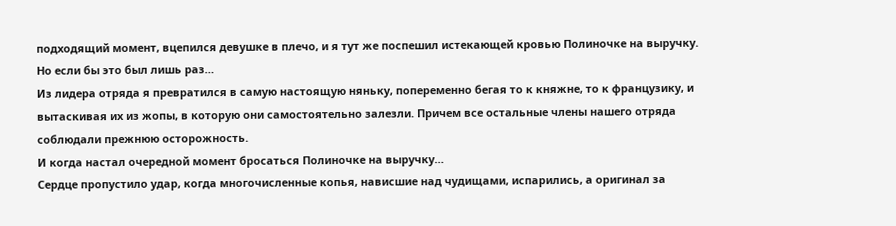подходящий момент, вцепился девушке в плечо, и я тут же поспешил истекающей кровью Полиночке на выручку. Но если бы это был лишь раз…
Из лидера отряда я превратился в самую настоящую няньку, попеременно бегая то к княжне, то к французику, и вытаскивая их из жопы, в которую они самостоятельно залезли. Причем все остальные члены нашего отряда соблюдали прежнюю осторожность.
И когда настал очередной момент бросаться Полиночке на выручку…
Сердце пропустило удар, когда многочисленные копья, нависшие над чудищами, испарились, а оригинал за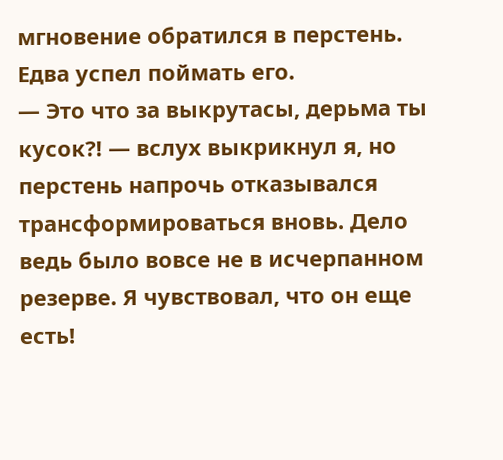мгновение обратился в перстень. Едва успел поймать его.
— Это что за выкрутасы, дерьма ты кусок⁈ — вслух выкрикнул я, но перстень напрочь отказывался трансформироваться вновь. Дело ведь было вовсе не в исчерпанном резерве. Я чувствовал, что он еще есть!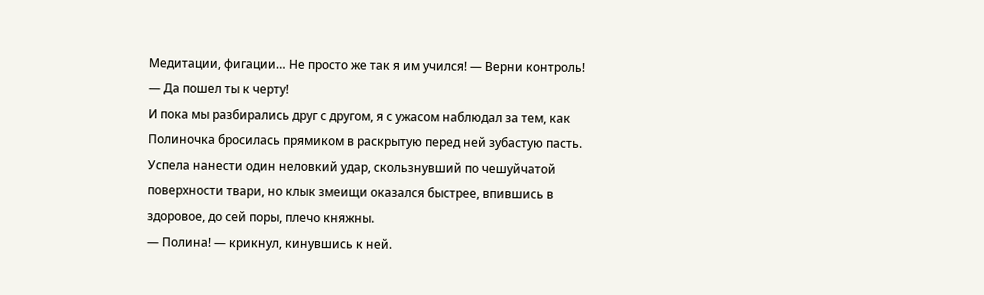Медитации, фигации… Не просто же так я им учился! — Верни контроль!
— Да пошел ты к черту!
И пока мы разбирались друг с другом, я с ужасом наблюдал за тем, как Полиночка бросилась прямиком в раскрытую перед ней зубастую пасть. Успела нанести один неловкий удар, скользнувший по чешуйчатой поверхности твари, но клык змеищи оказался быстрее, впившись в здоровое, до сей поры, плечо княжны.
— Полина! — крикнул, кинувшись к ней.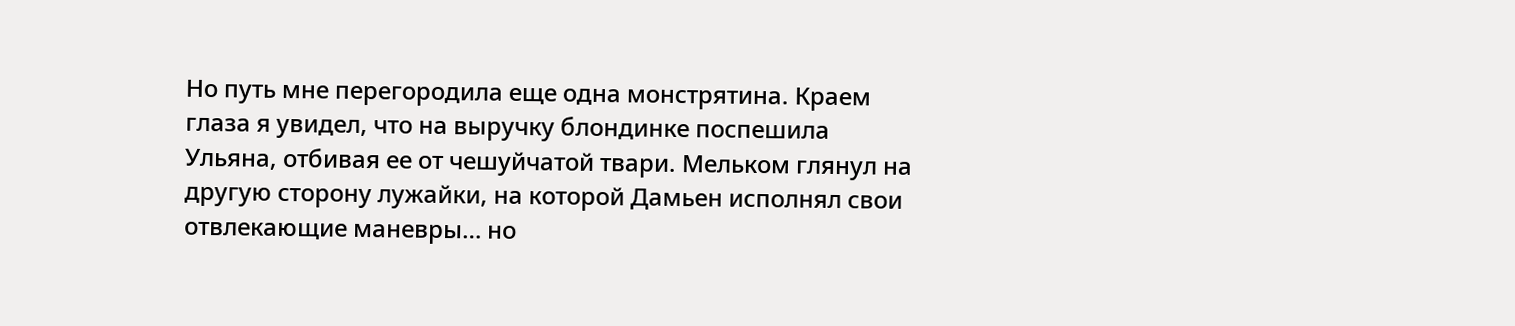Но путь мне перегородила еще одна монстрятина. Краем глаза я увидел, что на выручку блондинке поспешила Ульяна, отбивая ее от чешуйчатой твари. Мельком глянул на другую сторону лужайки, на которой Дамьен исполнял свои отвлекающие маневры… но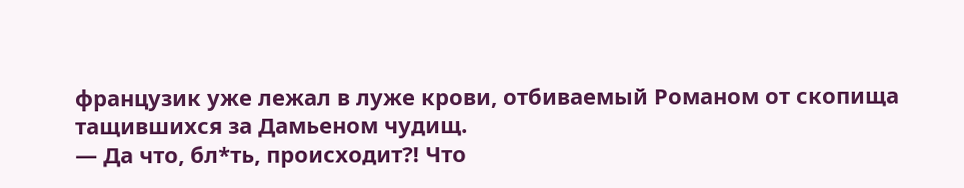французик уже лежал в луже крови, отбиваемый Романом от скопища тащившихся за Дамьеном чудищ.
— Да что, бл*ть, происходит⁈ Что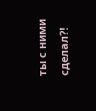ты с ними сделал⁈